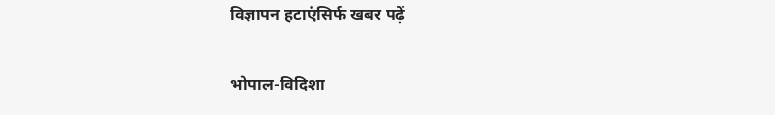विज्ञापन हटाएंसिर्फ खबर पढ़ें

भोपाल-विदिशा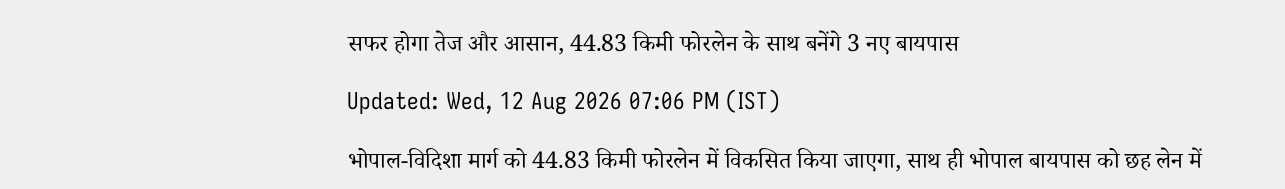सफर होगा तेज और आसान, 44.83 किमी फोरलेन के साथ बनेंगे 3 नए बायपास

Updated: Wed, 12 Aug 2026 07:06 PM (IST)

भोपाल-विदिशा मार्ग को 44.83 किमी फोरलेन में विकसित किया जाएगा, साथ ही भोपाल बायपास को छह लेन में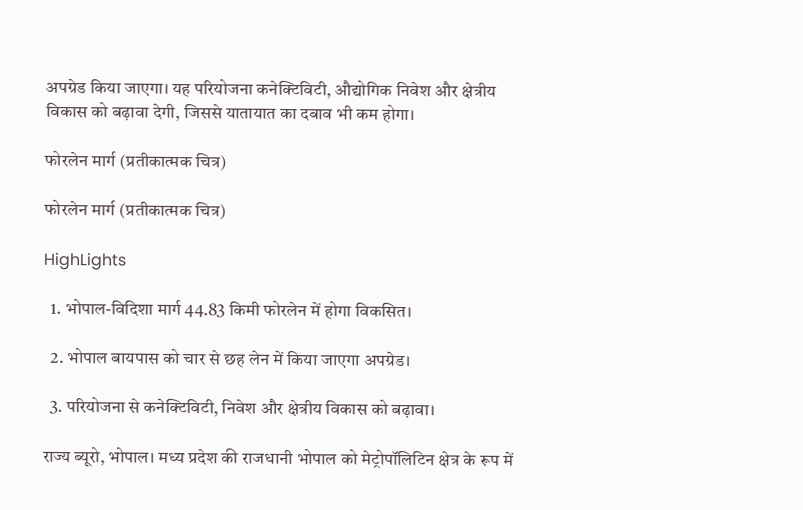अपग्रेड किया जाएगा। यह परियोजना कनेक्टिविटी, औद्योगिक निवेश और क्षेत्रीय विकास को बढ़ावा देगी, जिससे यातायात का दबाव भी कम होगा।

फोरलेन मार्ग (प्रतीकात्मक चित्र)

फोरलेन मार्ग (प्रतीकात्मक चित्र)

HighLights

  1. भोपाल-विदिशा मार्ग 44.83 किमी फोरलेन में होगा विकसित।

  2. भोपाल बायपास को चार से छह लेन में किया जाएगा अपग्रेड।

  3. परियोजना से कनेक्टिविटी, निवेश और क्षेत्रीय विकास को बढ़ावा।

राज्य ब्यूरो, भोपाल। मध्य प्रदेश की राजधानी भोपाल को मेट्रोपॉलिटिन क्षेत्र के रूप में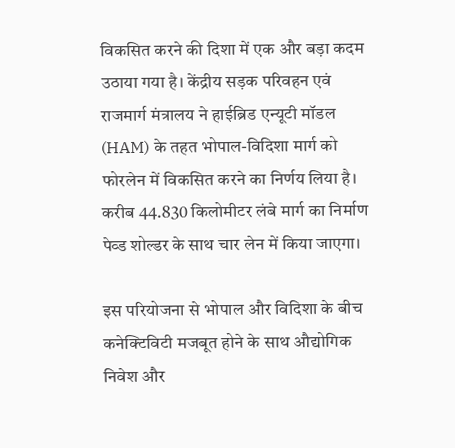विकसित करने की दिशा में एक और बड़ा कदम उठाया गया है। केंद्रीय सड़क परिवहन एवं राजमार्ग मंत्रालय ने हाईब्रिड एन्यूटी मॉडल (HAM) के तहत भोपाल-विदिशा मार्ग को फोरलेन में विकसित करने का निर्णय लिया है। करीब 44.830 किलोमीटर लंबे मार्ग का निर्माण पेव्ड शोल्डर के साथ चार लेन में किया जाएगा।

इस परियोजना से भोपाल और विदिशा के बीच कनेक्टिविटी मजबूत होने के साथ औद्योगिक निवेश और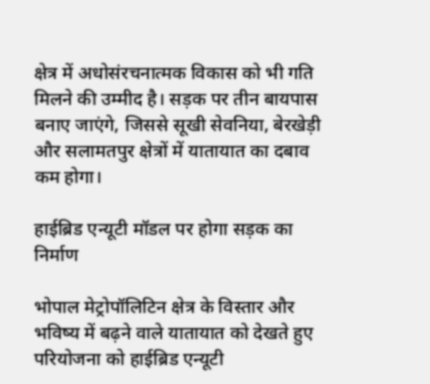क्षेत्र में अधोसंरचनात्मक विकास को भी गति मिलने की उम्मीद है। सड़क पर तीन बायपास बनाए जाएंगे, जिससे सूखी सेवनिया, बेरखेड़ी और सलामतपुर क्षेत्रों में यातायात का दबाव कम होगा।

हाईब्रिड एन्यूटी मॉडल पर होगा सड़क का निर्माण

भोपाल मेट्रोपॉलिटिन क्षेत्र के विस्तार और भविष्य में बढ़ने वाले यातायात को देखते हुए परियोजना को हाईब्रिड एन्यूटी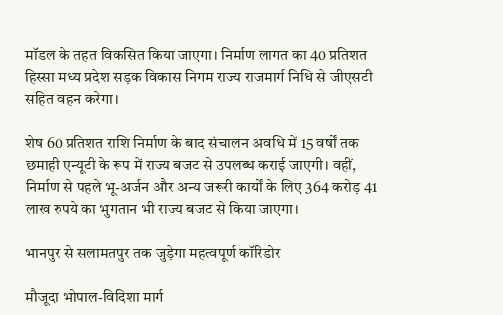मॉडल के तहत विकसित किया जाएगा। निर्माण लागत का 40 प्रतिशत हिस्सा मध्य प्रदेश सड़क विकास निगम राज्य राजमार्ग निधि से जीएसटी सहित वहन करेगा।

शेष 60 प्रतिशत राशि निर्माण के बाद संचालन अवधि में 15 वर्षों तक छमाही एन्यूटी के रूप में राज्य बजट से उपलब्ध कराई जाएगी। वहीं, निर्माण से पहले भू-अर्जन और अन्य जरूरी कार्यों के लिए 364 करोड़ 41 लाख रुपये का भुगतान भी राज्य बजट से किया जाएगा।

भानपुर से सलामतपुर तक जुड़ेगा महत्वपूर्ण कॉरिडोर

मौजूदा भोपाल-विदिशा मार्ग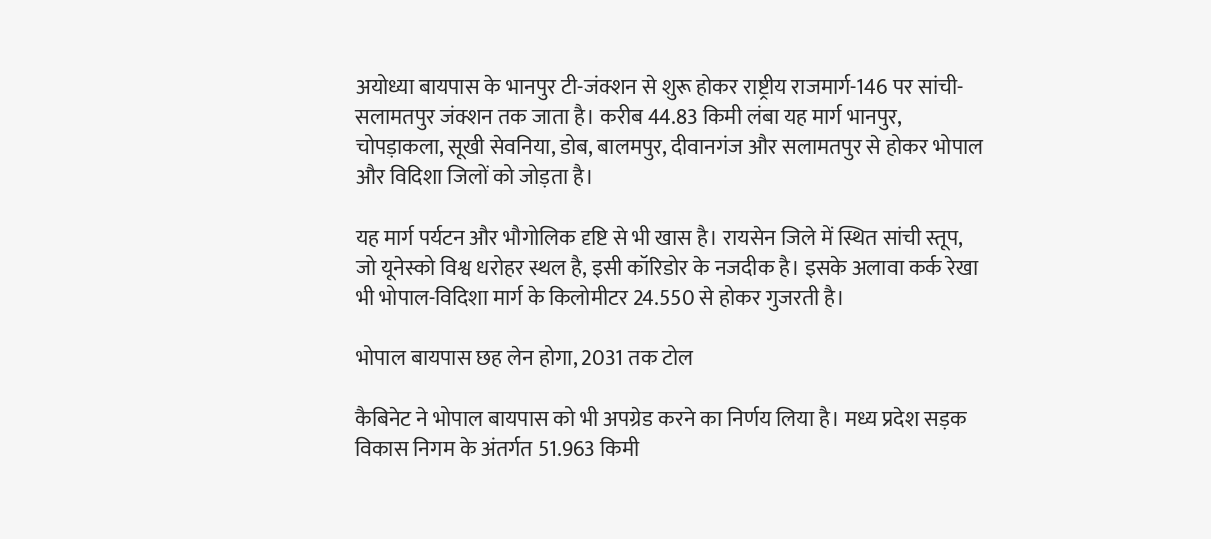अयोध्या बायपास के भानपुर टी-जंक्शन से शुरू होकर राष्ट्रीय राजमार्ग-146 पर सांची-सलामतपुर जंक्शन तक जाता है। करीब 44.83 किमी लंबा यह मार्ग भानपुर, चोपड़ाकला, सूखी सेवनिया, डोब, बालमपुर, दीवानगंज और सलामतपुर से होकर भोपाल और विदिशा जिलों को जोड़ता है।

यह मार्ग पर्यटन और भौगोलिक दृष्टि से भी खास है। रायसेन जिले में स्थित सांची स्तूप, जो यूनेस्को विश्व धरोहर स्थल है, इसी कॉरिडोर के नजदीक है। इसके अलावा कर्क रेखा भी भोपाल-विदिशा मार्ग के किलोमीटर 24.550 से होकर गुजरती है।

भोपाल बायपास छह लेन होगा, 2031 तक टोल

कैबिनेट ने भोपाल बायपास को भी अपग्रेड करने का निर्णय लिया है। मध्य प्रदेश सड़क विकास निगम के अंतर्गत 51.963 किमी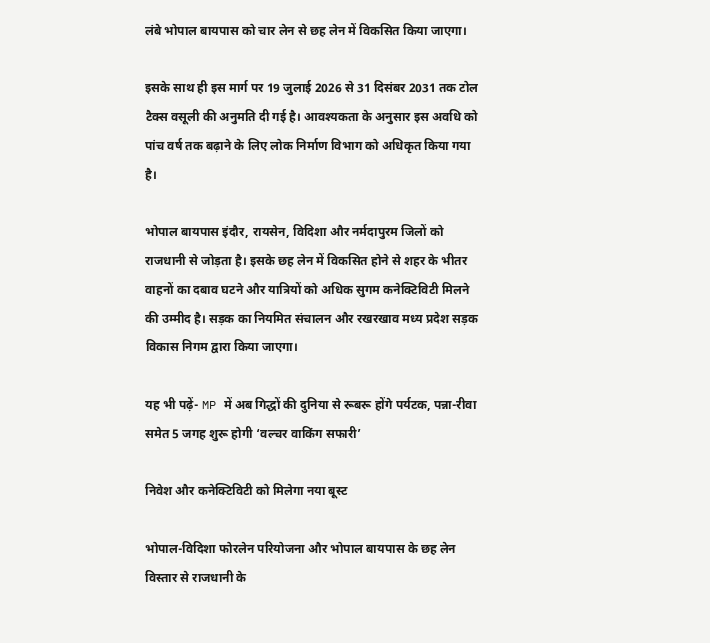लंबे भोपाल बायपास को चार लेन से छह लेन में विकसित किया जाएगा।

इसके साथ ही इस मार्ग पर 19 जुलाई 2026 से 31 दिसंबर 2031 तक टोल टैक्स वसूली की अनुमति दी गई है। आवश्यकता के अनुसार इस अवधि को पांच वर्ष तक बढ़ाने के लिए लोक निर्माण विभाग को अधिकृत किया गया है।

भोपाल बायपास इंदौर, रायसेन, विदिशा और नर्मदापुरम जिलों को राजधानी से जोड़ता है। इसके छह लेन में विकसित होने से शहर के भीतर वाहनों का दबाव घटने और यात्रियों को अधिक सुगम कनेक्टिविटी मिलने की उम्मीद है। सड़क का नियमित संचालन और रखरखाव मध्य प्रदेश सड़क विकास निगम द्वारा किया जाएगा।

यह भी पढ़ें- MP में अब गिद्धों की दुनिया से रूबरू होंगे पर्यटक, पन्ना-रीवा समेत 5 जगह शुरू होगी ‘वल्चर वाकिंग सफारी’

निवेश और कनेक्टिविटी को मिलेगा नया बूस्ट

भोपाल-विदिशा फोरलेन परियोजना और भोपाल बायपास के छह लेन विस्तार से राजधानी के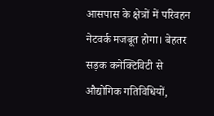आसपास के क्षेत्रों में परिवहन नेटवर्क मजबूत होगा। बेहतर सड़क कनेक्टिविटी से औद्योगिक गतिविधियों,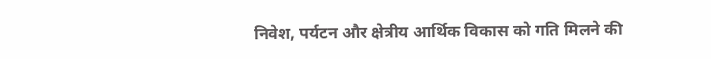निवेश, पर्यटन और क्षेत्रीय आर्थिक विकास को गति मिलने की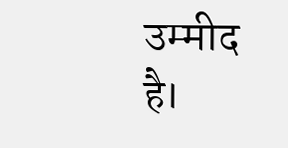उम्मीद है।